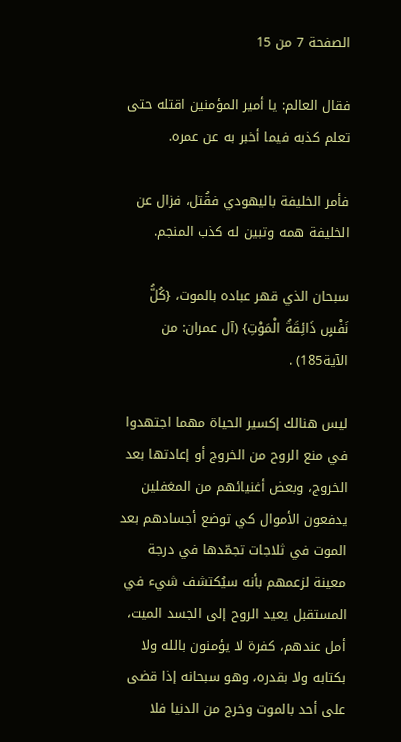الصفحة 7 من 15

فقال العالم: يا أمير المؤمنين اقتله حتى تعلم كذبه فيما أخبر به عن عمره.

فأمر الخليفة باليهودي فقُتل، فزال عن الخليفة همه وتبين له كذب المنجم.

سبحان الذي قهر عباده بالموت، {كُلُّ نَفْسٍ ذَائِقَةُ الْمَوْتِ} (آل عمران: من الآية185) .

ليس هنالك إكسير الحياة مهما اجتهدوا في منع الروح من الخروج أو إعادتها بعد الخروج، وبعض أغنيائهم من المغفلين يدفعون الأموال كي توضع أجسادهم بعد الموت في ثلاجات تجمّدها في درجة معينة لزعمهم بأنه سيُكتشف شيء في المستقبل يعيد الروح إلى الجسد الميت، أمل عندهم، كفرة لا يؤمنون بالله ولا بكتابه ولا بقدره، وهو سبحانه إذا قضى على أحد بالموت وخرج من الدنيا فلا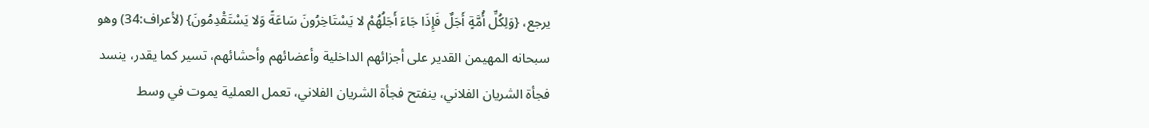يرجع، {وَلِكُلِّ أُمَّةٍ أَجَلٌ فَإِذَا جَاءَ أَجَلُهُمْ لا يَسْتَاخِرُونَ سَاعَةً وَلا يَسْتَقْدِمُونَ} (لأعراف:34) وهو سبحانه المهيمن القدير على أجزائهم الداخلية وأعضائهم وأحشائهم، تسير كما يقدر، ينسد فجأة الشريان الفلاني، ينفتح فجأة الشريان الفلاني، تعمل العملية يموت في وسط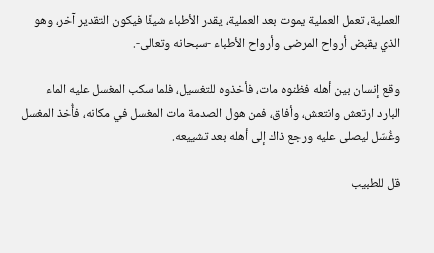العملية، تعمل العملية يموت بعد العملية، يقدر الأطباء شيئًا فيكون التقدير آخر، وهو الذي يقبض أرواح المرضى وأرواح الأطباء -سبحانه وتعالى-.

وقع إنسان بين أهله فظنوه مات، فأخذوه للتغسيل، فلما سكب المغسل عليه الماء البارد ارتعش وانتعش، وأفاق، فمن هول الصدمة مات المغسل في مكانه، فأُخذ المغسل وغُسّل ليصلى عليه ورجع ذاك إلى أهله بعد تشييعه.

قل للطبيب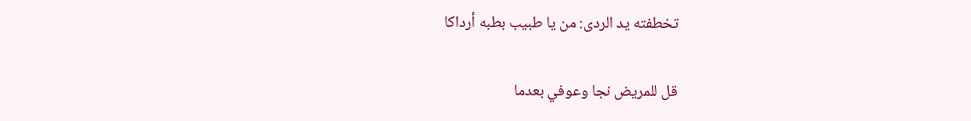تخطفته يد الردى: من يا طبيب بطبه أرداكا

قل للمريض نجا وعوفي بعدما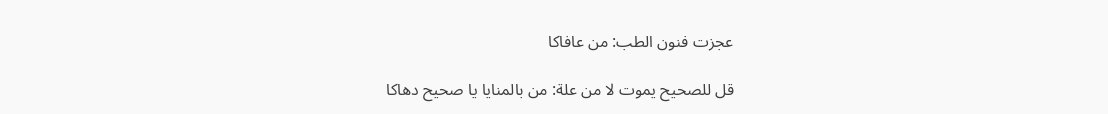عجزت فنون الطب: من عافاكا

قل للصحيح يموت لا من علة: من بالمنايا يا صحيح دهاكا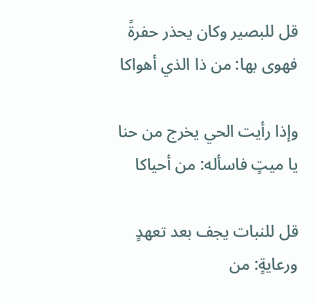قل للبصير وكان يحذر حفرةً فهوى بها: من ذا الذي أهواكا

وإذا رأيت الحي يخرج من حنا يا ميتٍ فاسأله: من أحياكا

قل للنبات يجف بعد تعهدٍ ورعايةٍ: من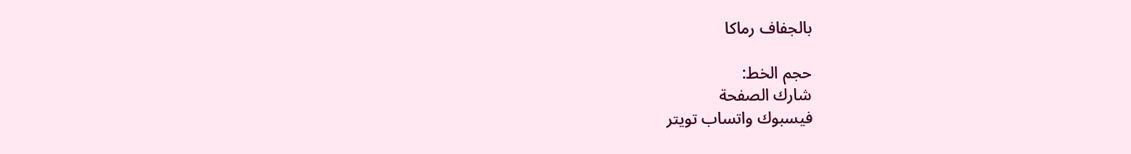بالجفاف رماكا

حجم الخط:
شارك الصفحة
فيسبوك واتساب تويتر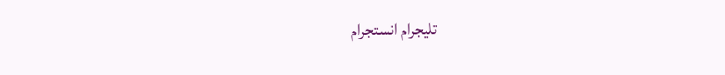تليجرام انستجرام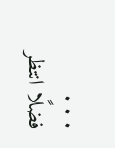. . .
فضلًا انتظر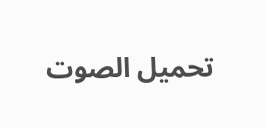تحميل الصوت